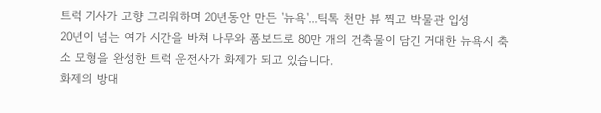트럭 기사가 고향 그리워하며 20년동안 만든 '뉴욕'...틱톡 천만 뷰 찍고 박물관 입성
20년이 넘는 여가 시간을 바쳐 나무와 폼보드로 80만 개의 건축물이 담긴 거대한 뉴욕시 축소 모형을 완성한 트럭 운전사가 화제가 되고 있습니다.
화제의 방대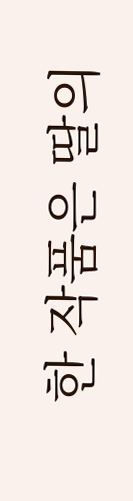한 작품은 딸의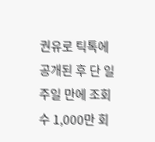권유로 틱톡에 공개된 후 단 일주일 만에 조회수 1,000만 회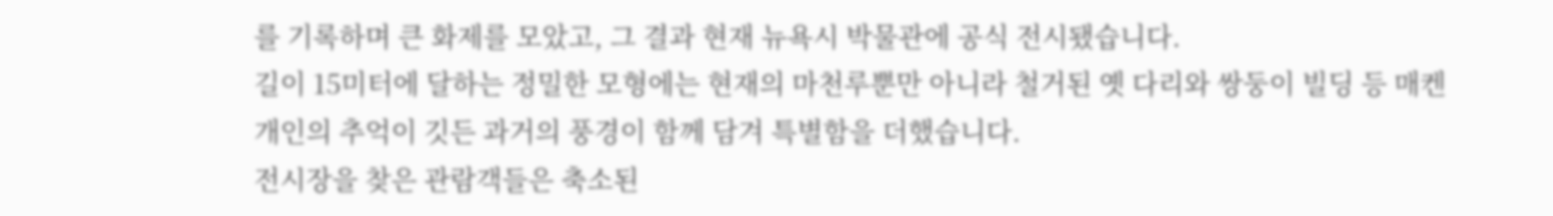를 기록하며 큰 화제를 모았고, 그 결과 현재 뉴욕시 박물관에 공식 전시됐습니다.
길이 15미터에 달하는 정밀한 모형에는 현재의 마천루뿐만 아니라 철거된 옛 다리와 쌍둥이 빌딩 등 매켄 개인의 추억이 깃든 과거의 풍경이 함께 담겨 특별함을 더했습니다.
전시장을 찾은 관람객들은 축소된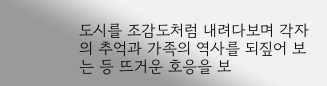도시를 조감도처럼 내려다보며 각자의 추억과 가족의 역사를 되짚어 보는 등 뜨거운 호응을 보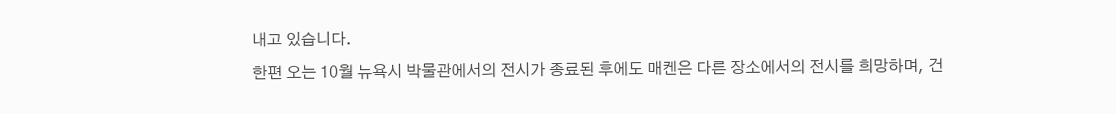내고 있습니다.
한편 오는 10월 뉴욕시 박물관에서의 전시가 종료된 후에도 매켄은 다른 장소에서의 전시를 희망하며, 건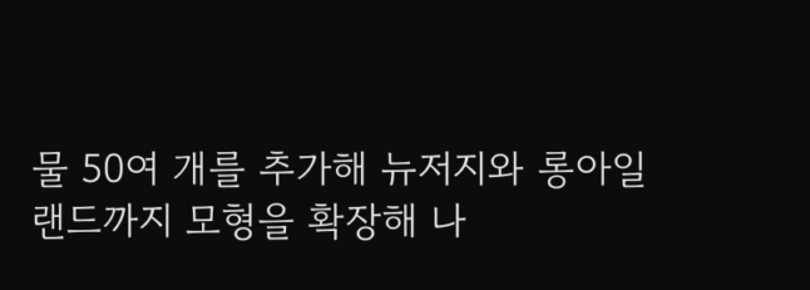물 50여 개를 추가해 뉴저지와 롱아일랜드까지 모형을 확장해 나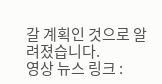갈 계획인 것으로 알려졌습니다.
영상 뉴스 링크 :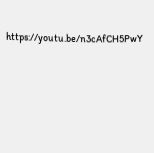https://youtu.be/n3cAfCH5PwY